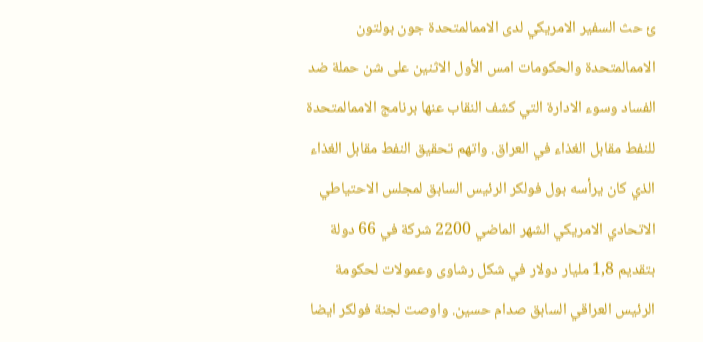ئ حث السفير الامريكي لدى الاممالمتحدة جون بولتون الاممالمتحدة والحكومات امس الأول الاثنين على شن حملة ضد الفساد وسوء الادارة التي كشف النقاب عنها برنامج الاممالمتحدة للنفط مقابل الغذاء في العراق. واتهم تحقيق النفط مقابل الغذاء الذي كان يرأسه بول فولكر الرئيس السابق لمجلس الاحتياطي الاتحادي الامريكي الشهر الماضي 2200 شركة في 66 دولة بتقديم 1,8 مليار دولار في شكل رشاوى وعمولات لحكومة الرئيس العراقي السابق صدام حسين. واوصت لجنة فولكر ايضا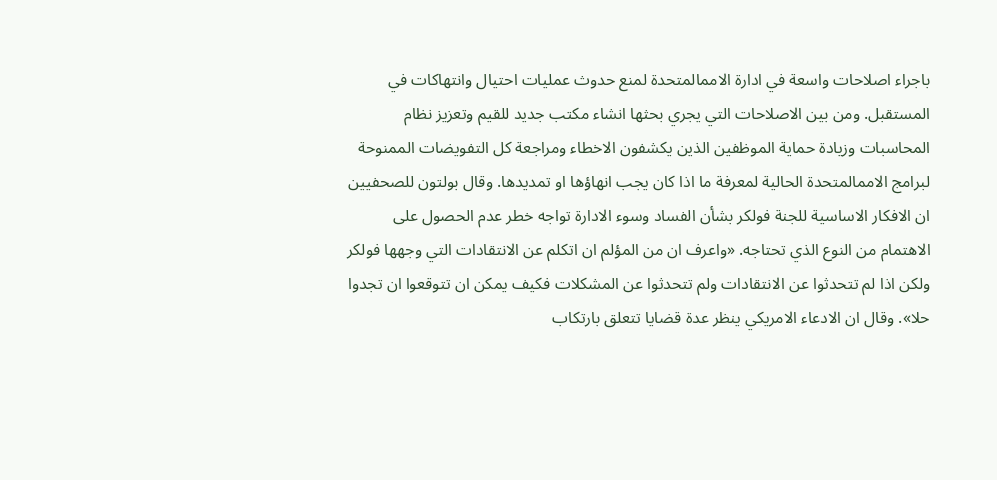باجراء اصلاحات واسعة في ادارة الاممالمتحدة لمنع حدوث عمليات احتيال وانتهاكات في المستقبل. ومن بين الاصلاحات التي يجري بحثها انشاء مكتب جديد للقيم وتعزيز نظام المحاسبات وزيادة حماية الموظفين الذين يكشفون الاخطاء ومراجعة كل التفويضات الممنوحة لبرامج الاممالمتحدة الحالية لمعرفة ما اذا كان يجب انهاؤها او تمديدها. وقال بولتون للصحفيين ان الافكار الاساسية للجنة فولكر بشأن الفساد وسوء الادارة تواجه خطر عدم الحصول على الاهتمام من النوع الذي تحتاجه. «واعرف ان من المؤلم ان اتكلم عن الانتقادات التي وجهها فولكر ولكن اذا لم تتحدثوا عن الانتقادات ولم تتحدثوا عن المشكلات فكيف يمكن ان تتوقعوا ان تجدوا حلا». وقال ان الادعاء الامريكي ينظر عدة قضايا تتعلق بارتكاب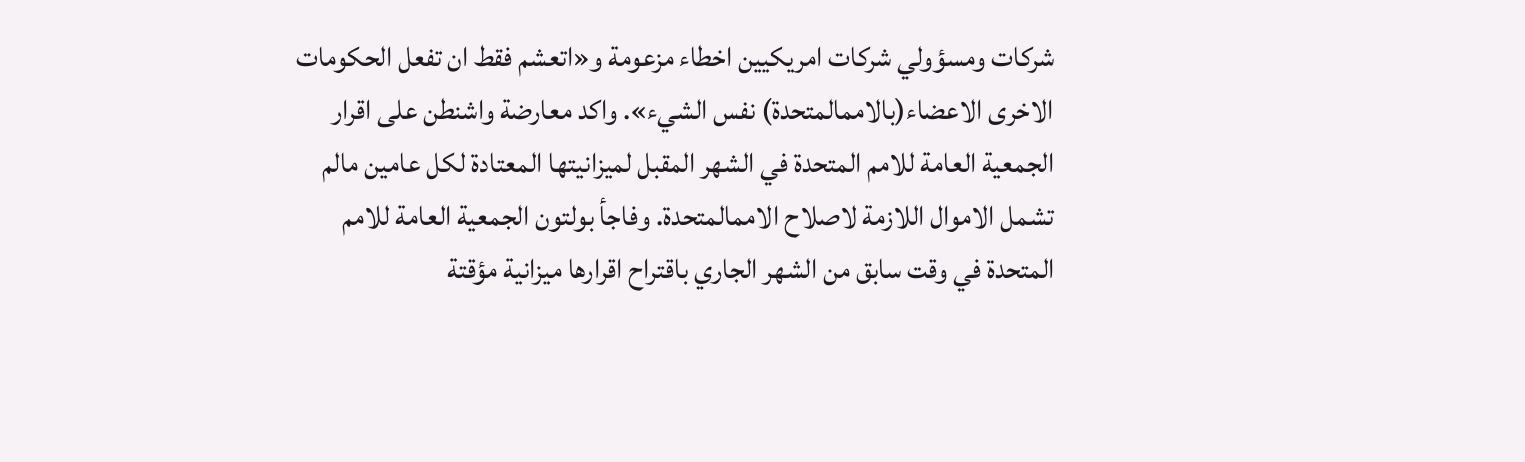شركات ومسؤولي شركات امريكيين اخطاء مزعومة و«اتعشم فقط ان تفعل الحكومات الاخرى الاعضاء(بالاممالمتحدة) نفس الشيء». واكد معارضة واشنطن على اقرار الجمعية العامة للامم المتحدة في الشهر المقبل لميزانيتها المعتادة لكل عامين مالم تشمل الاموال اللازمة لاصلاح الاممالمتحدة. وفاجأ بولتون الجمعية العامة للامم المتحدة في وقت سابق من الشهر الجاري باقتراح اقرارها ميزانية مؤقتة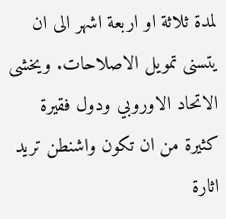لمدة ثلاثة او اربعة اشهر الى ان يتسنى تمويل الاصلاحات. ويخشى الاتحاد الاوروبي ودول فقيرة كثيرة من ان تكون واشنطن تريد اثارة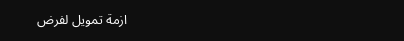ازمة تمويل لفرض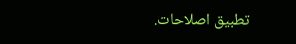تطبيق اصلاحات.